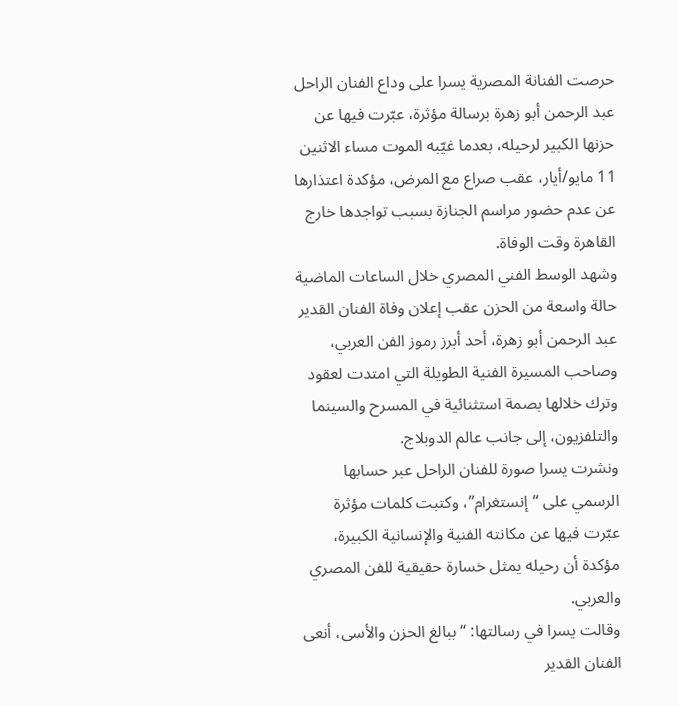حرصت الفنانة المصرية يسرا على وداع الفنان الراحل عبد الرحمن أبو زهرة برسالة مؤثرة، عبّرت فيها عن حزنها الكبير لرحيله، بعدما غيّبه الموت مساء الاثنين 11 مايو/أيار، عقب صراع مع المرض، مؤكدة اعتذارها عن عدم حضور مراسم الجنازة بسبب تواجدها خارج القاهرة وقت الوفاة.
وشهد الوسط الفني المصري خلال الساعات الماضية حالة واسعة من الحزن عقب إعلان وفاة الفنان القدير عبد الرحمن أبو زهرة، أحد أبرز رموز الفن العربي، وصاحب المسيرة الفنية الطويلة التي امتدت لعقود وترك خلالها بصمة استثنائية في المسرح والسينما والتلفزيون، إلى جانب عالم الدوبلاج.
ونشرت يسرا صورة للفنان الراحل عبر حسابها الرسمي على “إنستغرام”، وكتبت كلمات مؤثرة عبّرت فيها عن مكانته الفنية والإنسانية الكبيرة، مؤكدة أن رحيله يمثل خسارة حقيقية للفن المصري والعربي.
وقالت يسرا في رسالتها: “ببالغ الحزن والأسى، أنعى الفنان القدير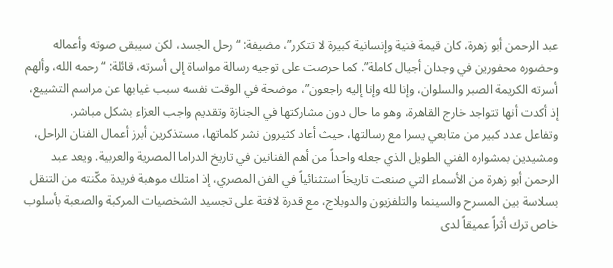عبد الرحمن أبو زهرة، كان قيمة فنية وإنسانية كبيرة لا تتكرر”، مضيفة: “رحل الجسد، لكن سيبقى صوته وأعماله وحضوره محفورين في وجدان أجيال كاملة”. كما حرصت على توجيه رسالة مواساة إلى أسرته، قائلة: “رحمه الله، وألهم أسرته الكريمة الصبر والسلوان، وإنا لله وإنا إليه راجعون”، موضحة في الوقت نفسه سبب غيابها عن مراسم التشييع، إذ أكدت أنها تتواجد خارج القاهرة، وهو ما حال دون مشاركتها في الجنازة وتقديم واجب العزاء بشكل مباشر.
وتفاعل عدد كبير من متابعي يسرا مع رسالتها، حيث أعاد كثيرون نشر كلماتها، مستذكرين أبرز أعمال الفنان الراحل، ومشيدين بمشواره الفني الطويل الذي جعله واحداً من أهم الفنانين في تاريخ الدراما المصرية والعربية. ويعد عبد الرحمن أبو زهرة من الأسماء التي صنعت تاريخاً استثنائياً في الفن المصري، إذ امتلك موهبة فريدة مكّنته من التنقل بسلاسة بين المسرح والسينما والتلفزيون والدوبلاج، مع قدرة لافتة على تجسيد الشخصيات المركبة والصعبة بأسلوب خاص ترك أثراً عميقاً لدى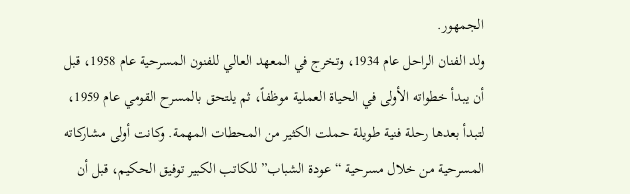الجمهور.
ولد الفنان الراحل عام 1934، وتخرج في المعهد العالي للفنون المسرحية عام 1958، قبل أن يبدأ خطواته الأولى في الحياة العملية موظفاً، ثم يلتحق بالمسرح القومي عام 1959، لتبدأ بعدها رحلة فنية طويلة حملت الكثير من المحطات المهمة. وكانت أولى مشاركاته المسرحية من خلال مسرحية “عودة الشباب” للكاتب الكبير توفيق الحكيم، قبل أن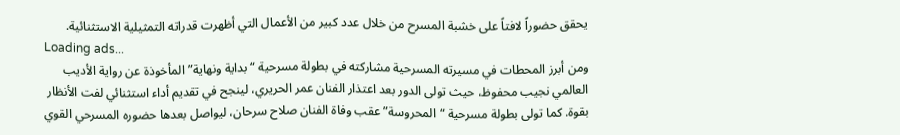يحقق حضوراً لافتاً على خشبة المسرح من خلال عدد كبير من الأعمال التي أظهرت قدراته التمثيلية الاستثنائية.
Loading ads...
ومن أبرز المحطات في مسيرته المسرحية مشاركته في بطولة مسرحية “بداية ونهاية” المأخوذة عن رواية الأديب العالمي نجيب محفوظ، حيث تولى الدور بعد اعتذار الفنان عمر الحريري، لينجح في تقديم أداء استثنائي لفت الأنظار بقوة. كما تولى بطولة مسرحية “المحروسة” عقب وفاة الفنان صلاح سرحان، ليواصل بعدها حضوره المسرحي القوي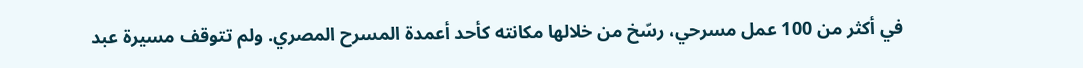في أكثر من 100 عمل مسرحي، رسّخ من خلالها مكانته كأحد أعمدة المسرح المصري. ولم تتوقف مسيرة عبد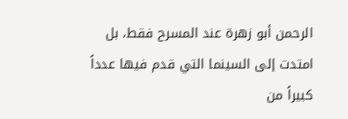الرحمن أبو زهرة عند المسرح فقط، بل امتدت إلى السينما التي قدم فيها عدداً كبيراً من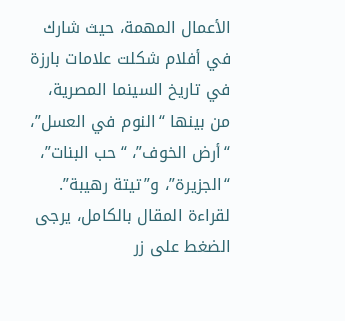الأعمال المهمة، حيث شارك في أفلام شكلت علامات بارزة في تاريخ السينما المصرية، من بينها “النوم في العسل”، “أرض الخوف”، “حب البنات”، “الجزيرة”، و”تيتة رهيبة”.
لقراءة المقال بالكامل، يرجى الضغط على زر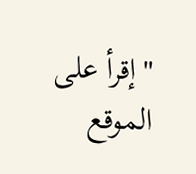"إقرأ على الموقع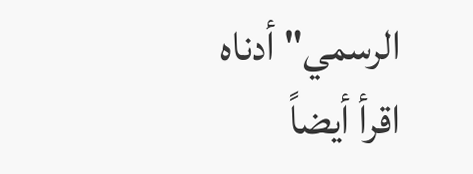الرسمي" أدناه
اقرأ أيضاً